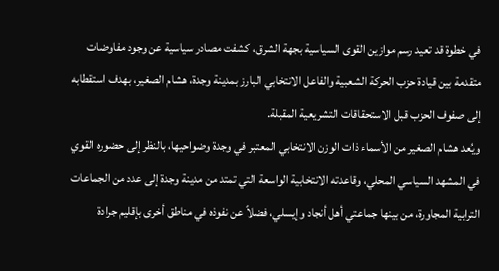في خطوة قد تعيد رسم موازين القوى السياسية بجهة الشرق، كشفت مصادر سياسية عن وجود مفاوضات متقدمة بين قيادة حزب الحركة الشعبية والفاعل الانتخابي البارز بمدينة وجدة، هشام الصغير، بهدف استقطابه إلى صفوف الحزب قبل الاستحقاقات التشريعية المقبلة.
ويُعد هشام الصغير من الأسماء ذات الوزن الانتخابي المعتبر في وجدة وضواحيها، بالنظر إلى حضوره القوي في المشهد السياسي المحلي، وقاعدته الانتخابية الواسعة التي تمتد من مدينة وجدة إلى عدد من الجماعات الترابية المجاورة، من بينها جماعتي أهل أنجاد وإيسلي، فضلاً عن نفوذه في مناطق أخرى بإقليم جرادة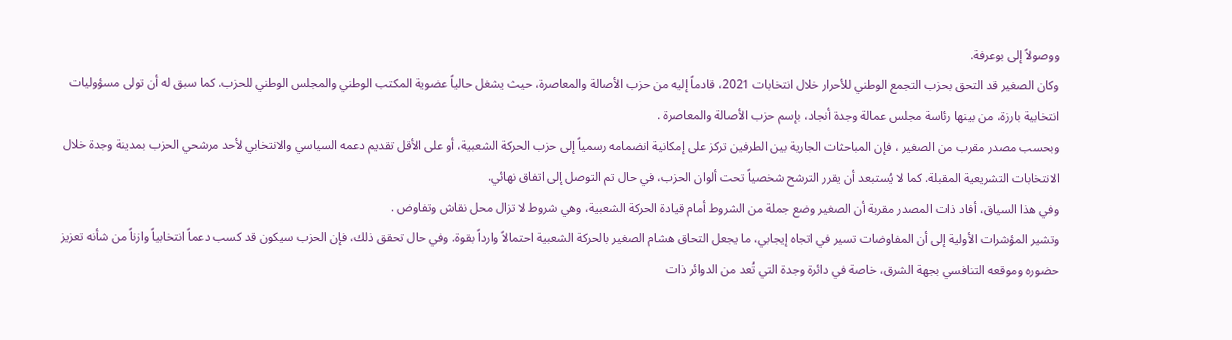ووصولاً إلى بوعرفة.
وكان الصغير قد التحق بحزب التجمع الوطني للأحرار خلال انتخابات 2021، قادماً إليه من حزب الأصالة والمعاصرة، حيث يشغل حالياً عضوية المكتب الوطني والمجلس الوطني للحزب. كما سبق له أن تولى مسؤوليات انتخابية بارزة، من بينها رئاسة مجلس عمالة وجدة أنجاد، بإسم حزب الأصالة والمعاصرة .
وبحسب مصدر مقرب من الصغير ، فإن المباحثات الجارية بين الطرفين تركز على إمكانية انضمامه رسمياً إلى حزب الحركة الشعبية، أو على الأقل تقديم دعمه السياسي والانتخابي لأحد مرشحي الحزب بمدينة وجدة خلال الانتخابات التشريعية المقبلة. كما لا يُستبعد أن يقرر الترشح شخصياً تحت ألوان الحزب، في حال تم التوصل إلى اتفاق نهائي.
وفي هذا السياق، أفاد ذات المصدر مقربة أن الصغير وضع جملة من الشروط أمام قيادة الحركة الشعبية، وهي شروط لا تزال محل نقاش وتفاوض .
وتشير المؤشرات الأولية إلى أن المفاوضات تسير في اتجاه إيجابي، ما يجعل التحاق هشام الصغير بالحركة الشعبية احتمالاً وارداً بقوة. وفي حال تحقق ذلك، فإن الحزب سيكون قد كسب دعماً انتخابياً وازناً من شأنه تعزيز حضوره وموقعه التنافسي بجهة الشرق، خاصة في دائرة وجدة التي تُعد من الدوائر ذات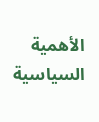الأهمية السياسية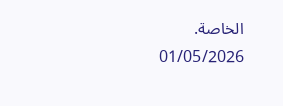الخاصة.
01/05/2026